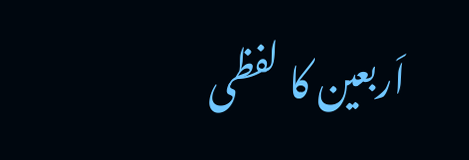اَربعین کا لفظی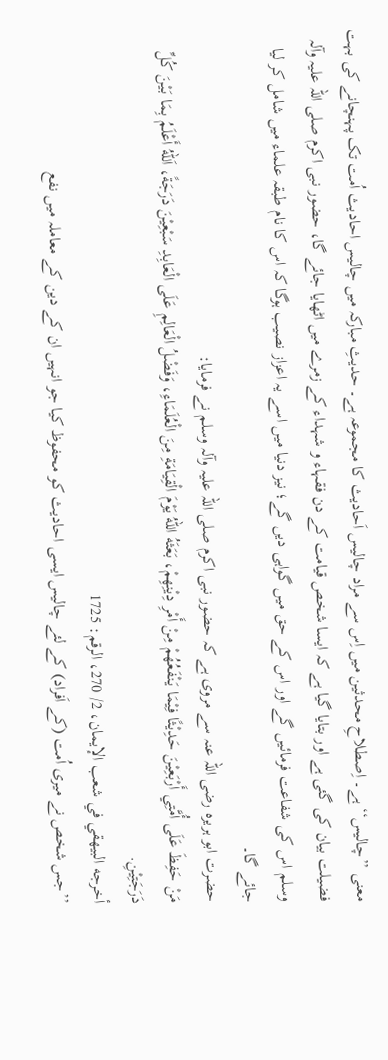معنی ’’چالیس‘‘ ہے۔ اِصطلاحِ محدثین میں اِس سے مراد چالیس اَحادیث کا مجموعہ ہے۔ حدیثِ مبارکہ میں چالیس احادیث اُمت تک پہنچانے کی بہت فضیلت بیان کی گئی ہے اور بتایا گیا ہے کہ ایسا شخص قیامت کے دن فقہاء و شہداء کے زمرے میں اٹھایا جائے گا، حضور نبی اکرم صلی اللہ علیہ وآلہ وسلم اس کی شفاعت فرمائیں گے اور اس کے حق میں گواہی دیں گے؛ نیز دنیا میں اسے یہ اعزاز نصیب ہوگا کہ اس کا نام طبقہ علماء میں شامل کر لیا جائے گا۔
حضرت ابو ہریرہ رضی اللہ عنہ سے مروی ہے کہ حضور نبی اکرم صلی اللہ علیہ وآلہ وسلم نے فرمایا:
مَنْ حَفِظَ عَلَی أُمَّتِي أَرْبَعِیْنَ حَدِیْثًا فِیْمَا یَنْفَعُهُمْ مِنْ أَمْرِ دِیْنِهِمْ، بَعَثَهُ اللهُ یَوْمَ الْقِیَامَةِ مِنَ الْعُلَمَاءِ، وَفَضْلُ الْعَالِمِ عَلَی الْعَابِدِ سَبْعِیْنَ دَرَجَةً، اَللهُ أَعْلَمُ بِمَا بَیْنَ کُلِّ دَرَجَتِیْنِ.
أخرجه البیهقي في شعب الإیمان، 2/ 270، الرقم: 1725
’’جس شخص نے میری اُمت (کے اَفراد) کے لئے چالیس ایسی احادیث کو محفوظ کیا جو انہیں ان کے دین کے معاملہ میں نفع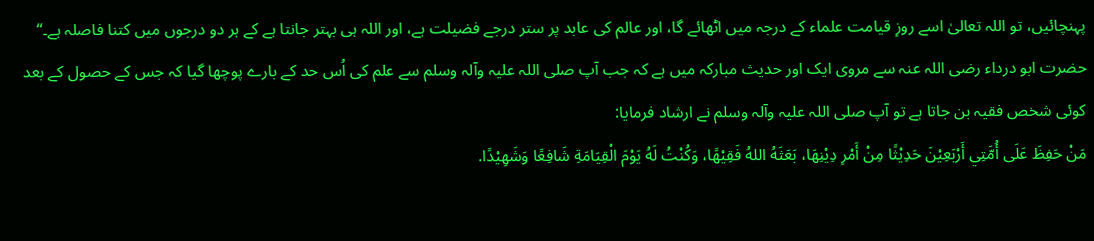پہنچائیں، تو اللہ تعالیٰ اسے روزِ قیامت علماء کے درجہ میں اٹھائے گا، اور عالم کی عابد پر ستر درجے فضیلت ہے، اور اللہ ہی بہتر جانتا ہے کے ہر دو درجوں میں کتنا فاصلہ ہے۔‘‘
حضرت ابو درداء رضی اللہ عنہ سے مروی ایک اور حدیث مبارکہ میں ہے کہ جب آپ صلی اللہ علیہ وآلہ وسلم سے علم کی اُس حد کے بارے پوچھا گیا کہ جس کے حصول کے بعد کوئی شخص فقیہ بن جاتا ہے تو آپ صلی اللہ علیہ وآلہ وسلم نے ارشاد فرمایا:
مَنْ حَفِظَ عَلَی أُمَّتِي أَرْبَعِیْنَ حَدِیْثًا مِنْ أَمْرِ دِیْنِهَا، بَعَثَهُ اللهُ فَقِیْهًا، وَکُنْتُ لَهُ یَوْمَ الْقِیَامَةِ شَافِعًا وَشَهِیْدًا.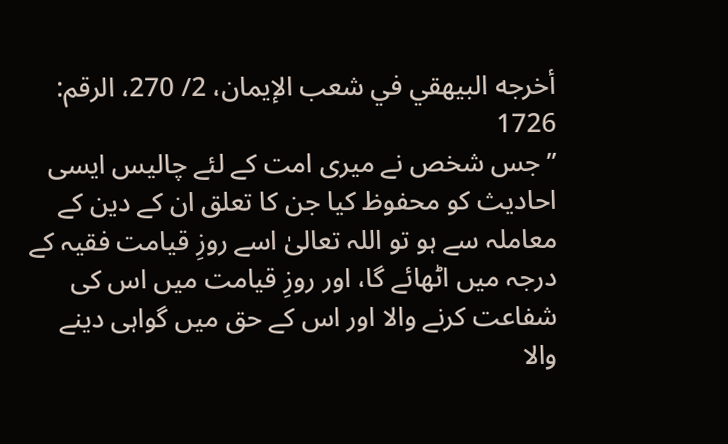أخرجه البیهقي في شعب الإیمان، 2/ 270، الرقم: 1726
’’جس شخص نے میری امت کے لئے چالیس ایسی احادیث کو محفوظ کیا جن کا تعلق ان کے دین کے معاملہ سے ہو تو اللہ تعالیٰ اسے روزِ قیامت فقیہ کے درجہ میں اٹھائے گا، اور روزِ قیامت میں اس کی شفاعت کرنے والا اور اس کے حق میں گواہی دینے والا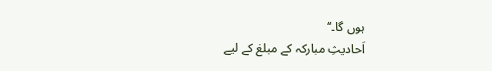ہوں گا۔‘‘
اَحادیثِ مبارکہ کے مبلغ کے لیے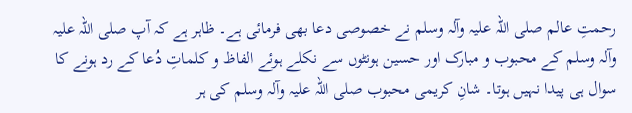رحمتِ عالم صلی اللہ علیہ وآلہ وسلم نے خصوصی دعا بھی فرمائی ہے۔ ظاہر ہے کہ آپ صلی اللہ علیہ وآلہ وسلم کے محبوب و مبارک اور حسین ہونٹوں سے نکلے ہوئے الفاظ و کلماتِ دُعا کے رد ہونے کا سوال ہی پیدا نہیں ہوتا۔ شانِ کریمی محبوب صلی اللہ علیہ وآلہ وسلم کی ہر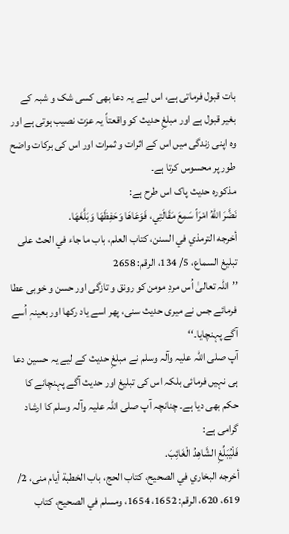بات قبول فرماتی ہے، اس لیے یہ دعا بھی کسی شک و شبہ کے بغیر قبول ہے اور مبلغِ حدیث کو واقعتاً یہ عزت نصیب ہوتی ہے اور وہ اپنی زندگی میں اس کے اثرات و ثمرات اور اس کی برکات واضح طور پر محسوس کرتا ہے۔
مذکورہ حدیث پاک اس طرح ہے:
نَضَّرَ اللهُ امْرَاّ سَمِعَ مَقَالَتِي، فَوَعَاهَا وَحَفِظَهَا وَبَلَّغَهَا.
أخرجه الترمذي في السنن، کتاب العلم، باب ما جاء في الحث علی تبلیغ السماع، 5/ 134، الرقم: 2658
’’اللہ تعالیٰ اُس مردِ مومن کو رونق و تازگی اور حسن و خوبی عطا فرمائے جس نے میری حدیث سنی، پھر اسے یاد رکھا اور بعینہٖ اُسے آگے پہنچایا۔‘‘
آپ صلی اللہ علیہ وآلہ وسلم نے مبلغِ حدیث کے لیے یہ حسین دعا ہی نہیں فرمائی بلکہ اس کی تبلیغ اور حدیث آگے پہنچانے کا حکم بھی دیا ہے۔ چنانچہ آپ صلی اللہ علیہ وآلہ وسلم کا ارشاد گرامی ہے:
فَلْیُبَلِّغِ الشَّاهِدُ الْغَائِبَ.
أخرجه البخاري في الصحیح، کتاب الحج، باب الخطبة أیام منی، 2/ 619، 620، الرقم: 1652، 1654، ومسلم في الصحیح، کتاب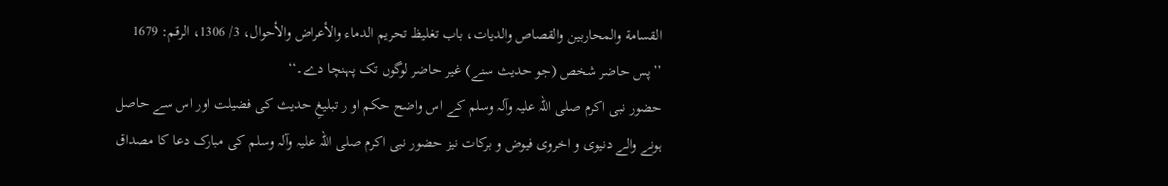القسامة والمحاربین والقصاص والدیات، باب تغلیظ تحریم الدماء والأعراض والأحوال، 3/ 1306، الرقم: 1679
’’پس حاضر شخص (جو حدیث سنے) غیر حاضر لوگوں تک پہنچا دے۔‘‘
حضور نبی اکرم صلی اللہ علیہ وآلہ وسلم کے اس واضح حکم او ر تبلیغِ حدیث کی فضیلت اور اس سے حاصل ہونے والے دنیوی و اخروی فیوض و برکات نیز حضور نبی اکرم صلی اللہ علیہ وآلہ وسلم کی مبارک دعا کا مصداق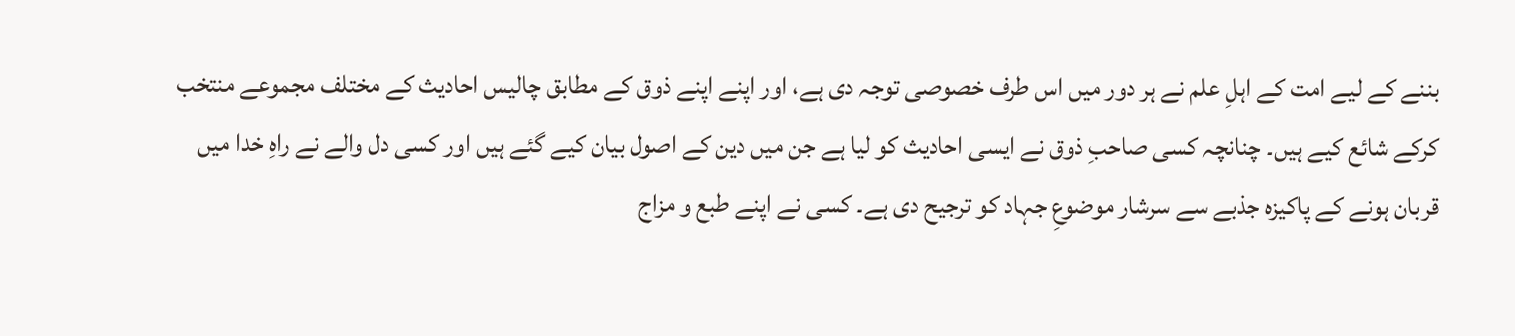بننے کے لیے امت کے اہلِ علم نے ہر دور میں اس طرف خصوصی توجہ دی ہے، اور اپنے اپنے ذوق کے مطابق چالیس احادیث کے مختلف مجموعے منتخب کرکے شائع کیے ہیں۔ چنانچہ کسی صاحبِ ذوق نے ایسی احادیث کو لیا ہے جن میں دین کے اصول بیان کیے گئے ہیں اور کسی دل والے نے راہِ خدا میں قربان ہونے کے پاکیزہ جذبے سے سرشار موضوعِ جہاد کو ترجیح دی ہے۔ کسی نے اپنے طبع و مزاج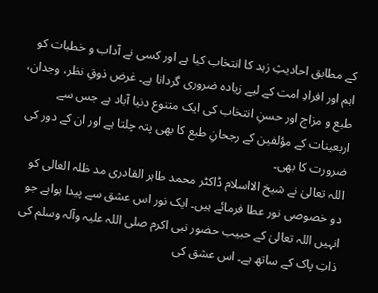کے مطابق احادیثِ زہد کا انتخاب کیا ہے اور کسی نے آداب و خطبات کو اہم اور افرادِ امت کے لیے زیادہ ضروری گردانا ہے۔ غرض ذوقِ نظر، وجدان، طبع و مزاج اور حسنِ انتخاب کی ایک متنوع دنیا آباد ہے جس سے اربعینات کے مؤلفین کے رجحانِ طبع کا بھی پتہ چلتا ہے اور ان کے دور کی ضرورت کا بھی۔
اللہ تعالیٰ نے شیخ الااسلام ڈاکٹر محمد طاہر القادری مد ظلہ العالی کو دو خصوصی نور عطا فرمائے ہیں۔ ایک نور اس عشق سے پیدا ہواہے جو انہیں اللہ تعالیٰ کے حبیب حضور نبی اکرم صلی اللہ علیہ وآلہ وسلم کی ذاتِ پاک کے ساتھ ہے۔ اس عشق کی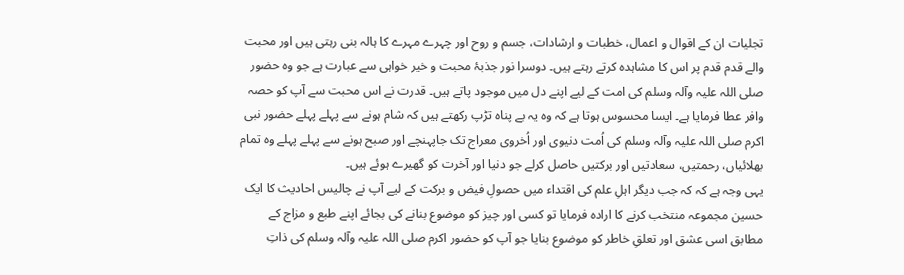تجلیات ان کے اقوال و اعمال، خطبات و ارشادات، جسم و روح اور چہرے مہرے کا ہالہ بنی رہتی ہیں اور محبت والے قدم قدم پر اس کا مشاہدہ کرتے رہتے ہیں۔ دوسرا نور جذبۂ محبت و خیر خواہی سے عبارت ہے جو وہ حضور صلی اللہ علیہ وآلہ وسلم کی امت کے لیے اپنے دل میں موجود پاتے ہیں۔ قدرت نے اس محبت سے آپ کو حصہ وافر عطا فرمایا ہے۔ ایسا محسوس ہوتا ہے کہ وہ یہ بے پناہ تڑپ رکھتے ہیں کہ شام ہونے سے پہلے پہلے حضور نبی اکرم صلی اللہ علیہ وآلہ وسلم کی اُمت دنیوی اور اُخروی معراج تک جاپہنچے اور صبح ہونے سے پہلے پہلے وہ تمام بھلائیاں، رحمتیں، سعادتیں اور برکتیں حاصل کرلے جو دنیا اور آخرت کو گھیرے ہوئے ہیں۔
یہی وجہ ہے کہ کہ جب دیگر اہلِ علم کی اقتداء میں حصولِ فیض و برکت کے لیے آپ نے چالیس احادیث کا ایک حسین مجموعہ منتخب کرنے کا ارادہ فرمایا تو کسی اور چیز کو موضوع بنانے کی بجائے اپنے طبع و مزاج کے مطابق اسی عشق اور تعلقِ خاطر کو موضوع بنایا جو آپ کو حضور اکرم صلی اللہ علیہ وآلہ وسلم کی ذاتِ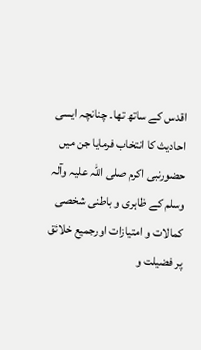اقدس کے ساتھ تھا۔ چنانچہ ایسی احادیث کا انتخاب فرمایا جن میں حضورنبی اکرم صلی اللہ علیہ وآلہ وسلم کے ظاہری و باطنی شخصی کمالات و امتیازات اورجمیع خلائق پر فضیلت و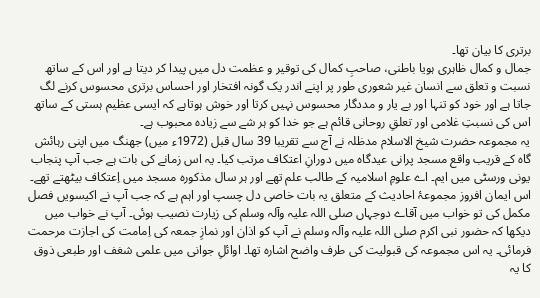برتری کا بیان تھا۔
جمال و کمال ظاہری ہویا باطنی، صاحبِ کمال کی توقیر و عظمت دل میں پیدا کر دیتا ہے اور اس کے ساتھ نسبت و تعلق سے انسان غیر شعوری طور پر اپنے اندر یک گونہ افتخار اور احساس برتری محسوس کرنے لگ جاتا ہے اور خود کو تنہا اور بے یار و مددگار محسوس نہیں کرتا اور خوش ہوتاہے کہ ایسی عظیم ہستی کے ساتھ اس کی نسبتِ غلامی اور تعلقِ روحانی قائم ہے جو خدا کو ہر شے سے زیادہ محبوب ہے۔
یہ مجموعہ حضرت شیخ الاسلام مدظلہ نے آج سے تقریبا 39 سال قبل (1972ء میں) جھنگ میں اپنی رہائش گاہ کے قریب واقع مسجد پرانی عیدگاہ میں دورانِ اعتکاف مرتب کیا۔ یہ اس زمانے کی بات ہے جب آپ پنجاب یونی ورسٹی میں ایم۔ اے علومِ اسلامیہ کے طالب علم تھے اور ہر سال مذکورہ مسجد میں اِعتکاف بیٹھتے تھے۔
اس ایمان افروز مجموعۂ احادیث کے متعلق یہ بات خاصی دل چسپ اور اہم ہے کہ جب آپ نے اکیسویں فصل مکمل کی تو خواب میں آقاے دوجہاں صلی اللہ علیہ وآلہ وسلم کی زیارت نصیب ہوئی۔ آپ نے خواب میں دیکھا کہ حضور نبی اکرم صلی اللہ علیہ وآلہ وسلم نے آپ کو اذان اور نمازِ جمعہ کی اِمامت کی اجازت مرحمت فرمائی۔ یہ اس مجموعہ کی قبولیت کی طرف واضح اشارہ تھا۔ اوائلِ جوانی میں علمی شغف اور طبعی ذوق کا یہ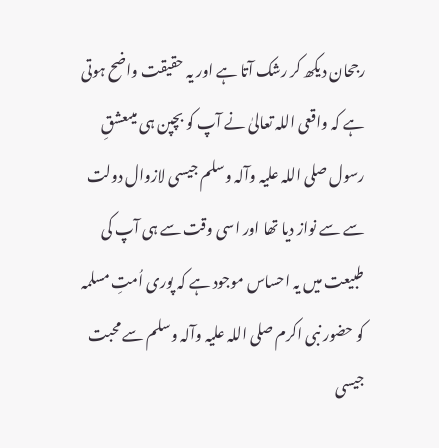رجحان دیکھ کر رشک آتا ہے اور یہ حقیقت واضح ہوتی ہے کہ واقعی اللہ تعالیٰ نے آپ کو بچپن ہی میںعشقِ رسول صلی اللہ علیہ وآلہ وسلم جیسی لازوال دولت سے سے نواز دیا تھا اور اسی وقت سے ہی آپ کی طبیعت میں یہ احساس موجود ہے کہ پوری اُمتِ مسلمہ کو حضور نبی اکرم صلی اللہ علیہ وآلہ وسلم سے محبت جیسی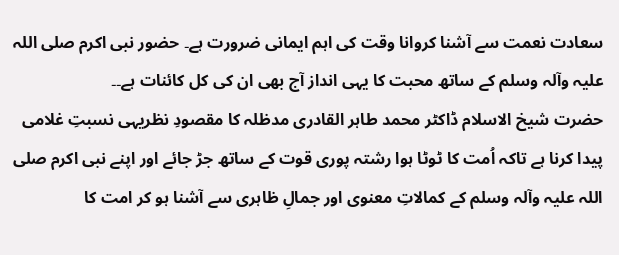سعادت نعمت سے آشنا کروانا وقت کی اہم ایمانی ضرورت ہے۔ حضور نبی اکرم صلی اللہ علیہ وآلہ وسلم کے ساتھ محبت کا یہی انداز آج بھی ان کی کل کائنات ہے۔۔
حضرت شیخ الاسلام ڈاکٹر محمد طاہر القادری مدظلہ کا مقصودِ نظریہی نسبتِ غلامی پیدا کرنا ہے تاکہ اُمت کا ٹوٹا ہوا رشتہ پوری قوت کے ساتھ جڑ جائے اور اپنے نبی اکرم صلی اللہ علیہ وآلہ وسلم کے کمالاتِ معنوی اور جمالِ ظاہری سے آشنا ہو کر امت کا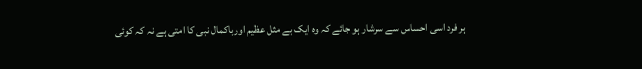ہر فرد اسی احساس سے سرشار ہو جائے کہ وہ ایک بے مثل عظیم اورباکمال نبی کا امتی ہے نہ کہ کوئی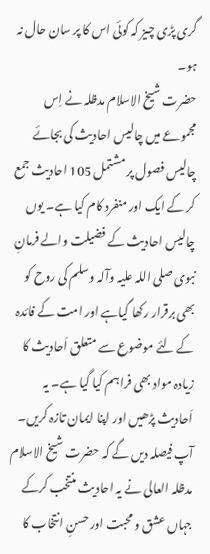گری پڑی چیز کہ کوئی اس کا پر سان حال نہ ہو۔
حضرت شیخ الاسلام مدظلہ نے اِس مجموعے میں چالیس احادیث کی بجائے چالیس فصول پر مشتمل 105 احادیث جمع کر کے ایک اور منفرد کام کیا ہے۔ یوں چالیس احادیث کے فضیلت والے فرمانِ نبوی صلی اللہ علیہ وآلہ وسلم کی روح کو بھی برقرار رکھا گیاہے اور امت کے فائدہ کے لئے موضوع سے متعلق اَحادیث کا زیادہ مواد بھی فراہم کیا گیا ہے۔ یہ اَحادیث پڑھیں اور اپنا ایمان تازہ کریں۔ آپ فیصلہ دیں گے کہ حضرت شیخ الاسلام مدظلہ العالی نے یہ احادیث منتخب کرکے جہاں عشق و محبت اور حسنِ انتخاب کا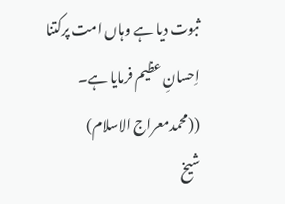ثبوت دیا ہے وہاں امت پرکتنا اِحسانِ عظیم فرمایا ہے۔
((محمدمعراج الاسلام)
شیخ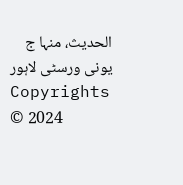الحدیث، منہا ج یونی ورسٹی لاہور
Copyrights © 2024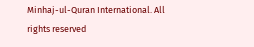Minhaj-ul-Quran International. All rights reserved